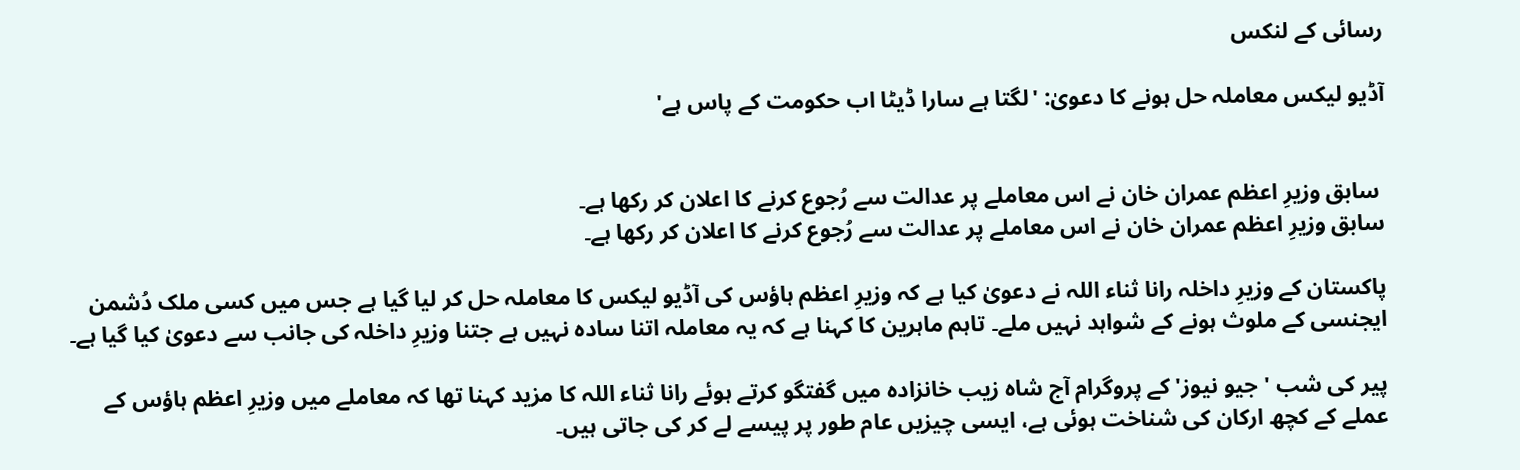رسائی کے لنکس

آڈیو لیکس معاملہ حل ہونے کا دعویٰ: 'لگتا ہے سارا ڈیٹا اب حکومت کے پاس ہے'


 سابق وزیرِ اعظم عمران خان نے اس معاملے پر عدالت سے رُجوع کرنے کا اعلان کر رکھا ہے۔
سابق وزیرِ اعظم عمران خان نے اس معاملے پر عدالت سے رُجوع کرنے کا اعلان کر رکھا ہے۔

پاکستان کے وزیرِ داخلہ رانا ثناء اللہ نے دعویٰ کیا ہے کہ وزیرِ اعظم ہاؤس کی آڈیو لیکس کا معاملہ حل کر لیا گیا ہے جس میں کسی ملک دُشمن ایجنسی کے ملوث ہونے کے شواہد نہیں ملے۔ تاہم ماہرین کا کہنا ہے کہ یہ معاملہ اتنا سادہ نہیں ہے جتنا وزیرِ داخلہ کی جانب سے دعویٰ کیا گیا ہے۔

پیر کی شب 'جیو نیوز' کے پروگرام آج شاہ زیب خانزادہ میں گفتگو کرتے ہوئے رانا ثناء اللہ کا مزید کہنا تھا کہ معاملے میں وزیرِ اعظم ہاؤس کے عملے کے کچھ ارکان کی شناخت ہوئی ہے، ایسی چیزیں عام طور پر پیسے لے کر کی جاتی ہیں۔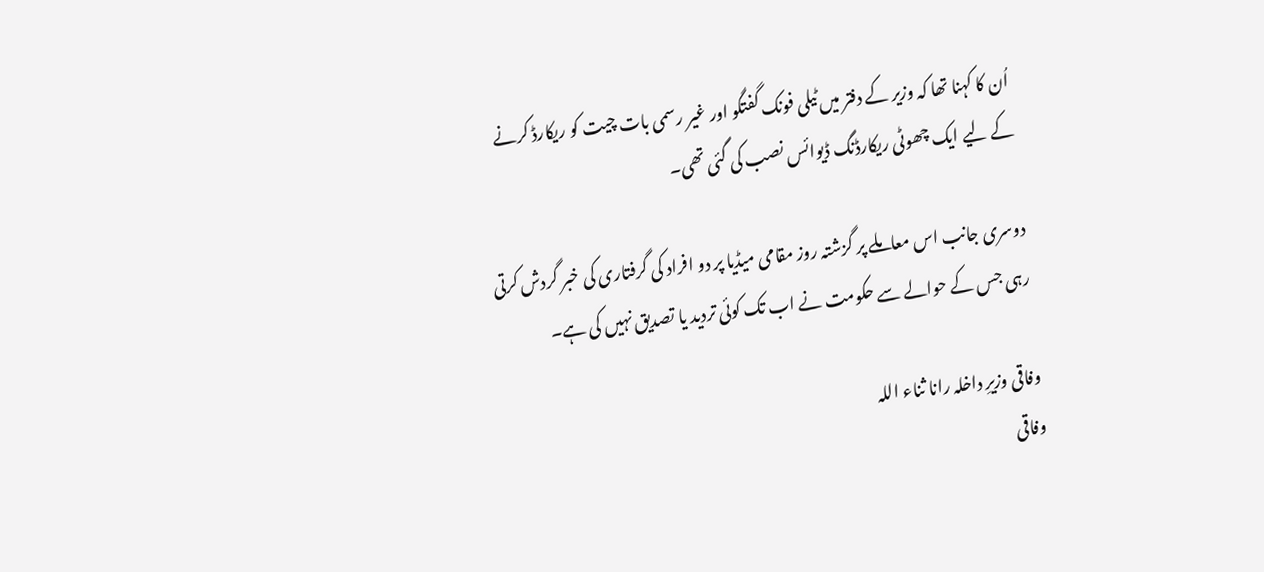اُن کا کہنا تھا کہ وزیر کے دفتر میں ٹیلی فونک گفتگو اور غیر رسمی بات چیت کو ریکارڈ کرنے کے لیے ایک چھوٹی ریکارڈنگ ڈیوائس نصب کی گئی تھی۔

دوسری جانب اس معاملے پر گزشتہ روز مقامی میڈیا پر دو افراد کی گرفتاری کی خبر گردش کرتی رہی جس کے حوالے سے حکومت نے اب تک کوئی تردید یا تصدیق نہیں کی ہے۔

وفاقی وزیرِ داخلہ رانا ثناء اللہ
وفاقی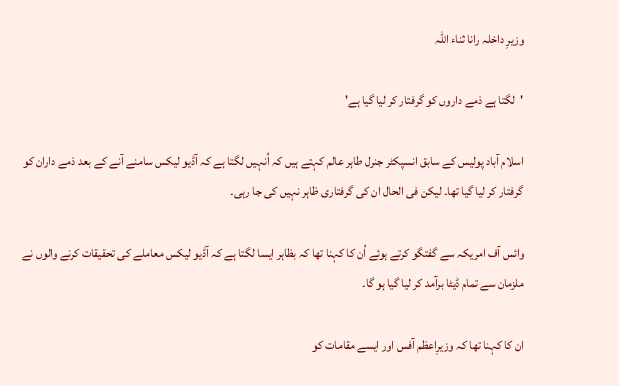وزیرِ داخلہ رانا ثناء اللہ

'لگتا ہے ذمے داروں کو گرفتار کر لیا گیا ہے'

اسلام آباد پولیس کے سابق انسپکٹر جنرل طاہر عالم کہتے ہیں کہ اُنہیں لگتا ہے کہ آڈیو لیکس سامنے آنے کے بعد ذمے داران کو گرفتار کر لیا گیا تھا۔ لیکن فی الحال ان کی گرفتاری ظاہر نہیں کی جا رہی۔

وائس آف امریکہ سے گفتگو کرتے ہوئے اُن کا کہنا تھا کہ بظاہر ایسا لگتا ہے کہ آڈیو لیکس معاملے کی تحقیقات کرنے والوں نے ملزمان سے تمام ڈیٹا برآمد کر لیا گیا ہو گا۔

ان کا کہنا تھا کہ وزیرِاعظم آفس اور ایسے مقامات کو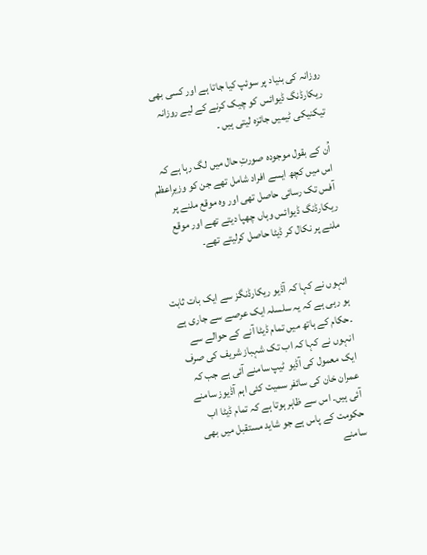روزانہ کی بنیاد پر سوئپ کیا جاتا ہے اور کسی بھی ریکارڈنگ ڈیوائس کو چیک کرنے کے لیے روزانہ تیکنیکی ٹیمیں جائزہ لیتی ہیں ۔

اُن کے بقول موجودہ صورتِ حال میں لگ رہا ہے کہ اس میں کچھ ایسے افراد شامل تھے جن کو وزیرِاعظم آفس تک رسائی حاصل تھی اور وہ موقع ملنے پر ریکارڈنگ ڈیوائس وہاں چھپا دیتے تھے اور موقع ملنے پر نکال کر ڈیٹا حاصل کرلیتے تھے۔


انہوں نے کہا کہ آڈیو ریکارڈنگز سے ایک بات ثابت ہو رہی ہے کہ یہ سلسلہ ایک عرصے سے جاری ہے ۔حکام کے ہاتھ میں تمام ڈیٹا آنے کے حوالے سے انہوں نے کہا کہ اب تک شہباز شریف کی صرف ایک معمول کی آڈیو ٹیپ سامنے آئی ہے جب کہ عمران خان کی سائفر سمیت کئی اہم آڈیوز سامنے آئی ہیں۔ اس سے ظاہر ہوتا ہے کہ تمام ڈیٹا اب حکومت کے پاس ہے جو شاید مستقبل میں بھی سامنے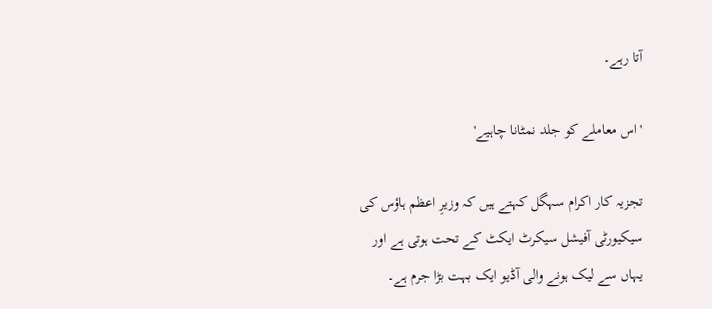آتا رہے۔

'اس معاملے کو جلد نمٹانا چاہیے'

تجزیہ کار اکرام سہگل کہتے ہیں کہ وزیرِ اعظم ہاؤس کی سیکیورٹی آفیشل سیکرٹ ایکٹ کے تحت ہوتی ہے اور یہاں سے لیک ہونے والی آڈیو ایک بہت بڑا جرم ہے۔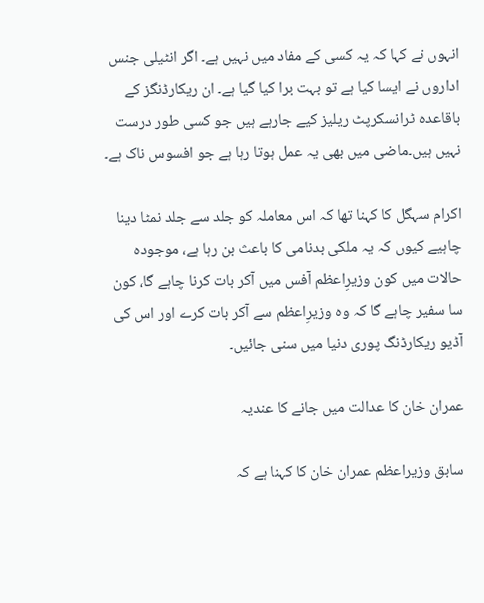انہوں نے کہا کہ یہ کسی کے مفاد میں نہیں ہے۔ اگر انٹیلی جنس اداروں نے ایسا کیا ہے تو بہت برا کیا گیا ہے۔ ان ریکارڈنگز کے باقاعدہ ٹرانسکرپٹ ریلیز کیے جارہے ہیں جو کسی طور درست نہیں ہیں۔ماضی میں بھی یہ عمل ہوتا رہا ہے جو افسوس ناک ہے۔

اکرام سہگل کا کہنا تھا کہ اس معاملہ کو جلد سے جلد نمٹا دینا چاہیے کیوں کہ یہ ملکی بدنامی کا باعث بن رہا ہے، موجودہ حالات میں کون وزیرِاعظم آفس میں آکر بات کرنا چاہے گا، کون سا سفیر چاہے گا کہ وہ وزیرِاعظم سے آکر بات کرے اور اس کی آڈیو ریکارڈنگ پوری دنیا میں سنی جائیں۔

عمران خان کا عدالت میں جانے کا عندیہ

سابق وزیراعظم عمران خان کا کہنا ہے کہ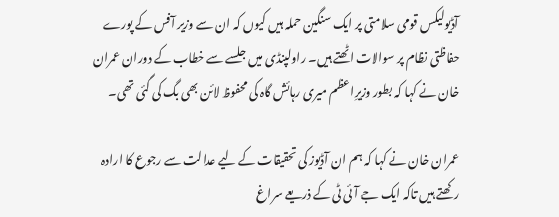آڈیولیکس قومی سلامتی پر ایک سنگین حملہ ہیں کیوں کہ ان سے وزیر آفس کے پورے حفاظتی نظام پر سوالات اٹھتے ہیں۔ راولپنڈی میں جلسے سے خطاب کے دوران عمران خان نے کہا کہ بطور وزیرِاعظم میری رہائش گاہ کی محفوظ لائن بھی بگ کی گئی تھی۔

عمران خان نے کہا کہ ہم ان آڈیوز کی تحقیقات کے لیے عدالت سے رجوع کا ارادہ رکھتے ہیں تاکہ ایک جے آئی ٹی کے ذریعے سراغ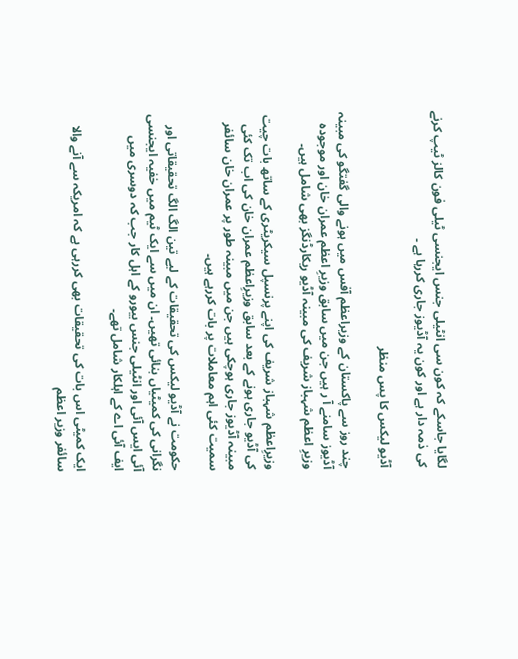لگایا جاسکے کہ کون سی انٹیلی جنس ایجنسی ٹیلی فون کالز ٹیپ کرنے کی ذمہ دار ہے اور کون یہ آڈیوز جاری کررہا ہے ۔

آڈیو لیکس کا پس منظر

چند روز سے پاکستان کے وزیراعظم آفس میں ہونے والی گفتگو کی مبینہ آڈیوز سامنے آ ر ہیں جن میں سابق وزیرِ اعظم عمران خان اور موجودہ وزیرِ اعظم شہباز شریف کی مبینہ آڈیو ریکارڈنگز بھی شامل ہیں۔

وزیرِاعظم شہباز شریف کی اپنے پرنسپل سیکریٹری کے ساتھ بات چیت کی آڈیو جاری ہونے کے بعد سابق وزیرِاعظم عمران خان کی اب تک کئی مبینہ آڈیوز جاری ہوچکی ہیں جن میں مبینہ طور پر عمران خان سائفر سمیت کئی اہم معاملات پر بات کررہے ہیں۔

حکومت نے آڈیو لیکس کی تحقیقات کے لیے تین الگ الگ تحقیقاتی اور نگرانی کی کمیٹیاں بنائی تھیں۔ ان میں سے ایک ٹیم میں خفیہ ایجنسی آئی ایس آئی اور انٹیلی جنس بیورو کے اہل کار جب کہ دوسری میں ایف آئی اے کے اہلکار شامل تھے۔

ایک کمیٹی اس بات کی تحقیقات بھی کررہی ہے کہ امریکہ سے آنے والا سائفر وزیر اعظم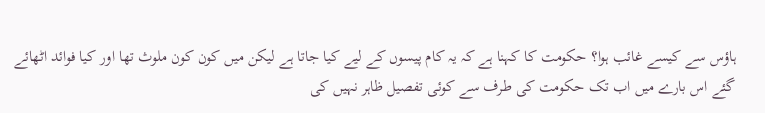ہاؤس سے کیسے غائب ہوا؟ حکومت کا کہنا ہے کہ یہ کام پیسوں کے لیے کیا جاتا ہے لیکن میں کون کون ملوث تھا اور کیا فوائد اٹھائے گئے اس بارے میں اب تک حکومت کی طرف سے کوئی تفصیل ظاہر نہیں کی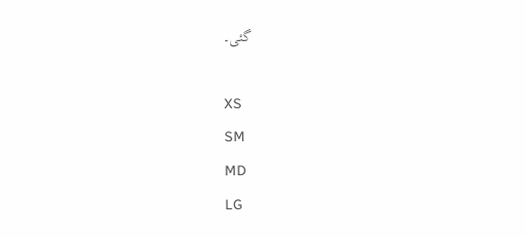گئی۔

XS
SM
MD
LG